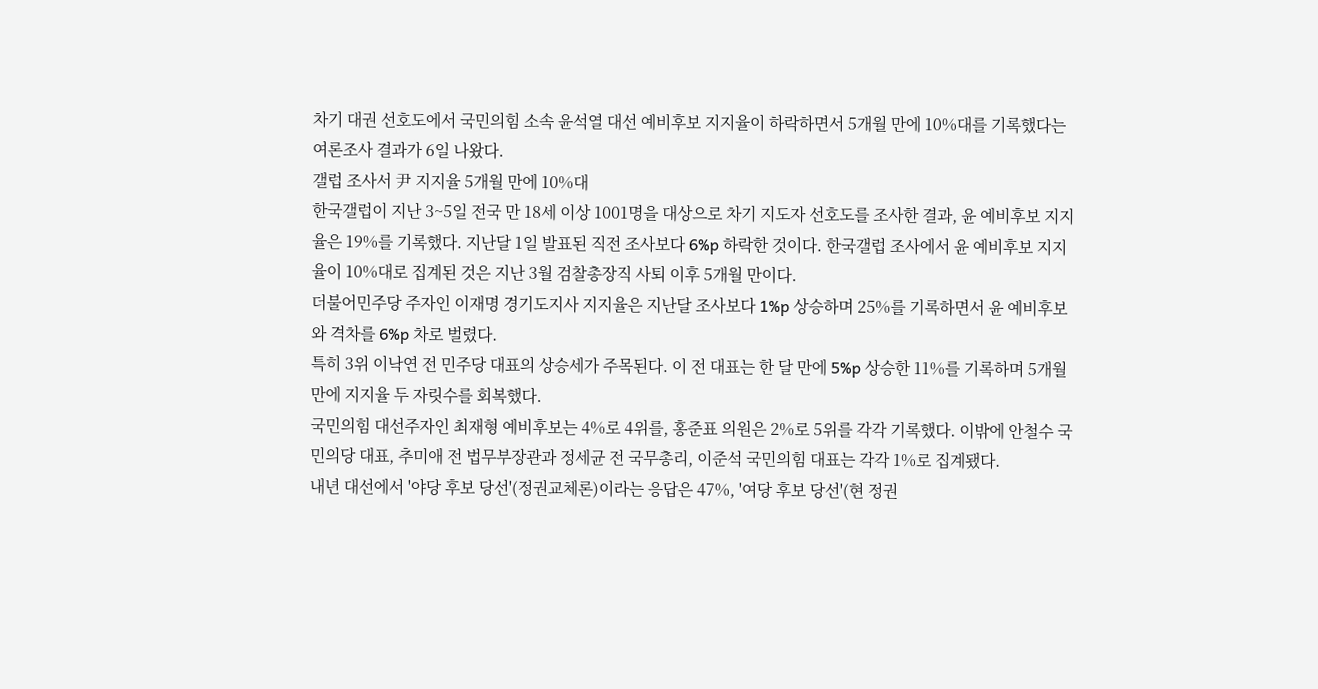차기 대권 선호도에서 국민의힘 소속 윤석열 대선 예비후보 지지율이 하락하면서 5개월 만에 10%대를 기록했다는 여론조사 결과가 6일 나왔다.
갤럽 조사서 尹 지지율 5개월 만에 10%대
한국갤럽이 지난 3~5일 전국 만 18세 이상 1001명을 대상으로 차기 지도자 선호도를 조사한 결과, 윤 예비후보 지지율은 19%를 기록했다. 지난달 1일 발표된 직전 조사보다 6%p 하락한 것이다. 한국갤럽 조사에서 윤 예비후보 지지율이 10%대로 집계된 것은 지난 3월 검찰총장직 사퇴 이후 5개월 만이다.
더불어민주당 주자인 이재명 경기도지사 지지율은 지난달 조사보다 1%p 상승하며 25%를 기록하면서 윤 예비후보와 격차를 6%p 차로 벌렸다.
특히 3위 이낙연 전 민주당 대표의 상승세가 주목된다. 이 전 대표는 한 달 만에 5%p 상승한 11%를 기록하며 5개월 만에 지지율 두 자릿수를 회복했다.
국민의힘 대선주자인 최재형 예비후보는 4%로 4위를, 홍준표 의원은 2%로 5위를 각각 기록했다. 이밖에 안철수 국민의당 대표, 추미애 전 법무부장관과 정세균 전 국무총리, 이준석 국민의힘 대표는 각각 1%로 집계됐다.
내년 대선에서 '야당 후보 당선'(정권교체론)이라는 응답은 47%, '여당 후보 당선'(현 정권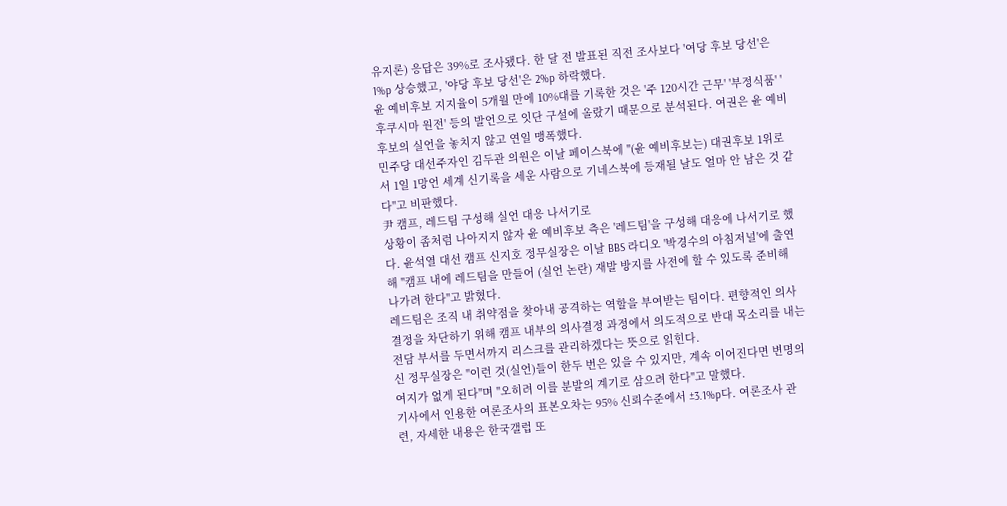유지론) 응답은 39%로 조사됐다. 한 달 전 발표된 직전 조사보다 '여당 후보 당선'은 1%p 상승했고, '야당 후보 당선'은 2%p 하락했다.
윤 예비후보 지지율이 5개월 만에 10%대를 기록한 것은 '주 120시간 근무' '부정식품' '후쿠시마 원전' 등의 발언으로 잇단 구설에 올랐기 때문으로 분석된다. 여권은 윤 예비후보의 실언을 놓치지 않고 연일 맹폭했다.
민주당 대선주자인 김두관 의원은 이날 페이스북에 "(윤 예비후보는) 대권후보 1위로서 1일 1망언 세계 신기록을 세운 사람으로 기네스북에 등재될 날도 얼마 안 남은 것 같다"고 비판했다.
尹 캠프, 레드팀 구성해 실언 대응 나서기로
상황이 좀처럼 나아지지 않자 윤 예비후보 측은 '레드팀'을 구성해 대응에 나서기로 했다. 윤석열 대선 캠프 신지호 정무실장은 이날 BBS 라디오 '박경수의 아침저널'에 출연해 "캠프 내에 레드팀을 만들어 (실언 논란) 재발 방지를 사전에 할 수 있도록 준비해 나가려 한다"고 밝혔다.
레드팀은 조직 내 취약점을 찾아내 공격하는 역할을 부여받는 팀이다. 편향적인 의사결정을 차단하기 위해 캠프 내부의 의사결정 과정에서 의도적으로 반대 목소리를 내는 전담 부서를 두면서까지 리스크를 관리하겠다는 뜻으로 읽힌다.
신 정무실장은 "이런 것(실언)들이 한두 번은 있을 수 있지만, 계속 이어진다면 변명의 여지가 없게 된다"며 "오히려 이를 분발의 계기로 삼으려 한다"고 말했다.
기사에서 인용한 여론조사의 표본오차는 95% 신뢰수준에서 ±3.1%p다. 여론조사 관련, 자세한 내용은 한국갤럽 또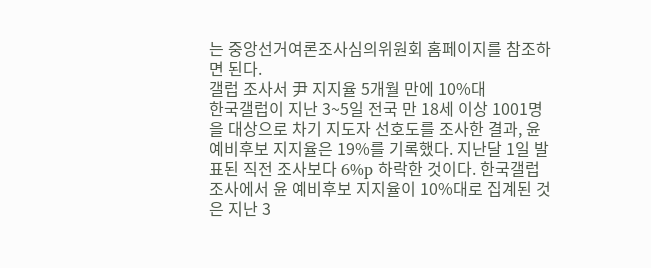는 중앙선거여론조사심의위원회 홈페이지를 참조하면 된다.
갤럽 조사서 尹 지지율 5개월 만에 10%대
한국갤럽이 지난 3~5일 전국 만 18세 이상 1001명을 대상으로 차기 지도자 선호도를 조사한 결과, 윤 예비후보 지지율은 19%를 기록했다. 지난달 1일 발표된 직전 조사보다 6%p 하락한 것이다. 한국갤럽 조사에서 윤 예비후보 지지율이 10%대로 집계된 것은 지난 3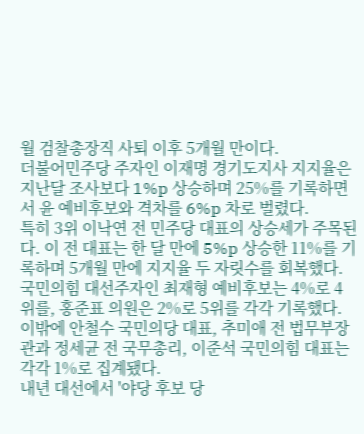월 검찰총장직 사퇴 이후 5개월 만이다.
더불어민주당 주자인 이재명 경기도지사 지지율은 지난달 조사보다 1%p 상승하며 25%를 기록하면서 윤 예비후보와 격차를 6%p 차로 벌렸다.
특히 3위 이낙연 전 민주당 대표의 상승세가 주목된다. 이 전 대표는 한 달 만에 5%p 상승한 11%를 기록하며 5개월 만에 지지율 두 자릿수를 회복했다.
국민의힘 대선주자인 최재형 예비후보는 4%로 4위를, 홍준표 의원은 2%로 5위를 각각 기록했다. 이밖에 안철수 국민의당 대표, 추미애 전 법무부장관과 정세균 전 국무총리, 이준석 국민의힘 대표는 각각 1%로 집계됐다.
내년 대선에서 '야당 후보 당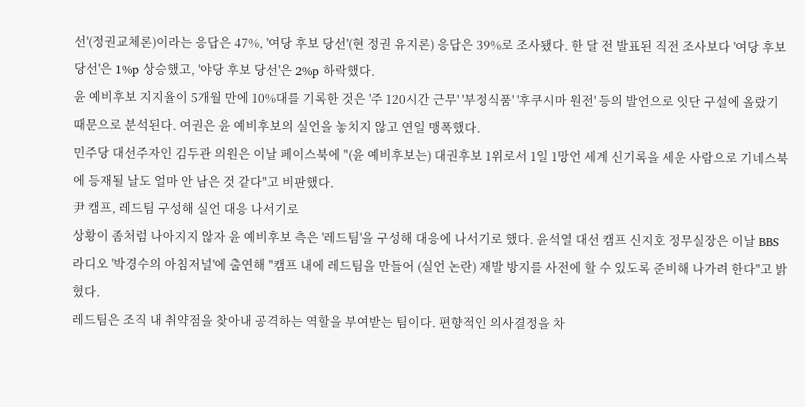선'(정권교체론)이라는 응답은 47%, '여당 후보 당선'(현 정권 유지론) 응답은 39%로 조사됐다. 한 달 전 발표된 직전 조사보다 '여당 후보 당선'은 1%p 상승했고, '야당 후보 당선'은 2%p 하락했다.
윤 예비후보 지지율이 5개월 만에 10%대를 기록한 것은 '주 120시간 근무' '부정식품' '후쿠시마 원전' 등의 발언으로 잇단 구설에 올랐기 때문으로 분석된다. 여권은 윤 예비후보의 실언을 놓치지 않고 연일 맹폭했다.
민주당 대선주자인 김두관 의원은 이날 페이스북에 "(윤 예비후보는) 대권후보 1위로서 1일 1망언 세계 신기록을 세운 사람으로 기네스북에 등재될 날도 얼마 안 남은 것 같다"고 비판했다.
尹 캠프, 레드팀 구성해 실언 대응 나서기로
상황이 좀처럼 나아지지 않자 윤 예비후보 측은 '레드팀'을 구성해 대응에 나서기로 했다. 윤석열 대선 캠프 신지호 정무실장은 이날 BBS 라디오 '박경수의 아침저널'에 출연해 "캠프 내에 레드팀을 만들어 (실언 논란) 재발 방지를 사전에 할 수 있도록 준비해 나가려 한다"고 밝혔다.
레드팀은 조직 내 취약점을 찾아내 공격하는 역할을 부여받는 팀이다. 편향적인 의사결정을 차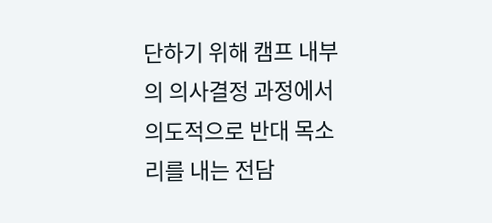단하기 위해 캠프 내부의 의사결정 과정에서 의도적으로 반대 목소리를 내는 전담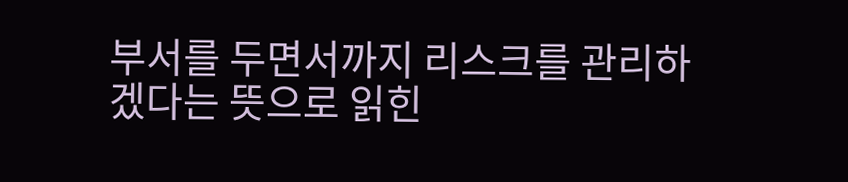부서를 두면서까지 리스크를 관리하겠다는 뜻으로 읽힌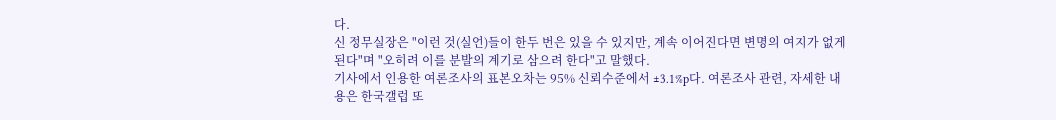다.
신 정무실장은 "이런 것(실언)들이 한두 번은 있을 수 있지만, 계속 이어진다면 변명의 여지가 없게 된다"며 "오히려 이를 분발의 계기로 삼으려 한다"고 말했다.
기사에서 인용한 여론조사의 표본오차는 95% 신뢰수준에서 ±3.1%p다. 여론조사 관련, 자세한 내용은 한국갤럽 또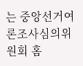는 중앙선거여론조사심의위원회 홈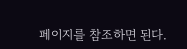페이지를 참조하면 된다.